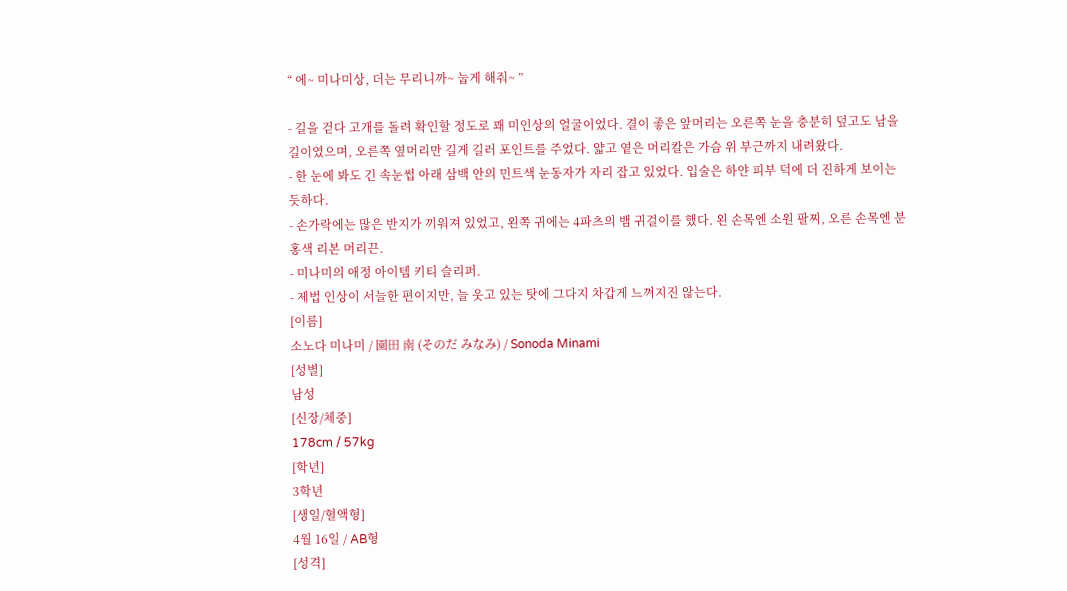“ 에~ 미나미상, 더는 무리니까~ 눕게 해줘~ ”

- 길을 걷다 고개를 돌려 확인할 정도로 꽤 미인상의 얼굴이었다. 결이 좋은 앞머리는 오른쪽 눈을 충분히 덮고도 남을 길이였으며, 오른쪽 옆머리만 길게 길러 포인트를 주었다. 얇고 옅은 머리칼은 가슴 위 부근까지 내려왔다.
- 한 눈에 봐도 긴 속눈썹 아래 삼백 안의 민트색 눈동자가 자리 잡고 있었다. 입술은 하얀 피부 덕에 더 진하게 보이는 듯하다.
- 손가락에는 많은 반지가 끼워져 있었고, 왼쪽 귀에는 4파츠의 뱀 귀걸이를 했다. 왼 손목엔 소원 팔찌, 오른 손목엔 분홍색 리본 머리끈.
- 미나미의 애정 아이템 키티 슬리퍼.
- 제법 인상이 서늘한 편이지만, 늘 웃고 있는 탓에 그다지 차갑게 느껴지진 않는다.
[이름]
소노다 미나미 / 園田 南 (そのだ みなみ) / Sonoda Minami
[성별]
남성
[신장/체중]
178cm / 57kg
[학년]
3학년
[생일/혈액형]
4월 16일 / AB형
[성격]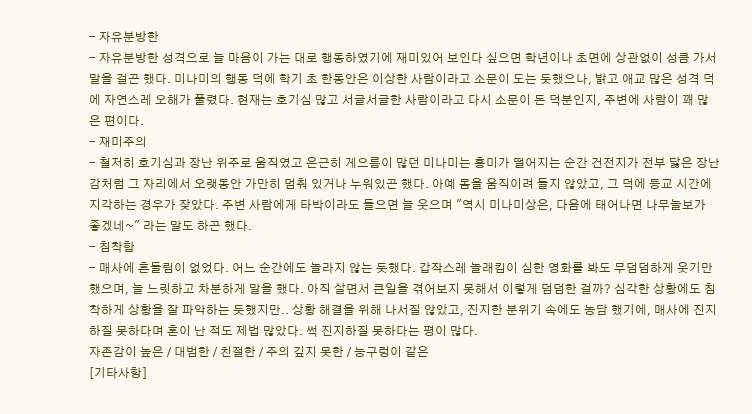- 자유분방한
- 자유분방한 성격으로 늘 마음이 가는 대로 행동하였기에 재미있어 보인다 싶으면 학년이나 초면에 상관없이 성큼 가서 말을 걸곤 했다. 미나미의 행동 덕에 학기 초 한동안은 이상한 사람이라고 소문이 도는 듯했으나, 밝고 애교 많은 성격 덕에 자연스레 오해가 풀렸다. 현재는 호기심 많고 서글서글한 사람이라고 다시 소문이 돈 덕분인지, 주변에 사람이 꽤 많은 편이다.
- 재미주의
- 철저히 호기심과 장난 위주로 움직였고 은근히 게으름이 많던 미나미는 흥미가 떨어지는 순간 건전지가 전부 닳은 장난감처럼 그 자리에서 오랫동안 가만히 멈춰 있거나 누워있곤 했다. 아예 몸을 움직이려 들지 않았고, 그 덕에 등교 시간에 지각하는 경우가 잦았다. 주변 사람에게 타박이라도 들으면 늘 웃으며 "역시 미나미상은, 다음에 태어나면 나무늘보가 좋겠네~" 라는 말도 하곤 했다.
- 침착함
- 매사에 흔들림이 없었다. 어느 순간에도 놀라지 않는 듯했다. 갑작스레 놀래킴이 심한 영화를 봐도 무덤덤하게 웃기만 했으며, 늘 느릿하고 차분하게 말을 했다. 아직 살면서 큰일을 겪어보지 못해서 이렇게 덤덤한 걸까? 심각한 상황에도 침착하게 상황을 잘 파악하는 듯했지만.. 상황 해결을 위해 나서질 않았고, 진지한 분위기 속에도 농담 했기에, 매사에 진지하질 못하다며 혼이 난 적도 제법 많았다. 썩 진지하질 못하다는 평이 많다.
자존감이 높은 / 대범한 / 친절한 / 주의 깊지 못한 / 능구렁이 같은
[기타사항]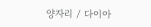양자리 / 다이아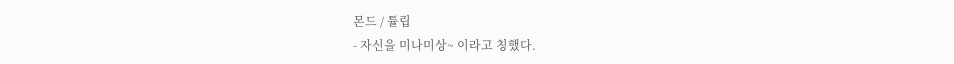몬드 / 튤립
- 자신을 미나미상~ 이라고 칭했다.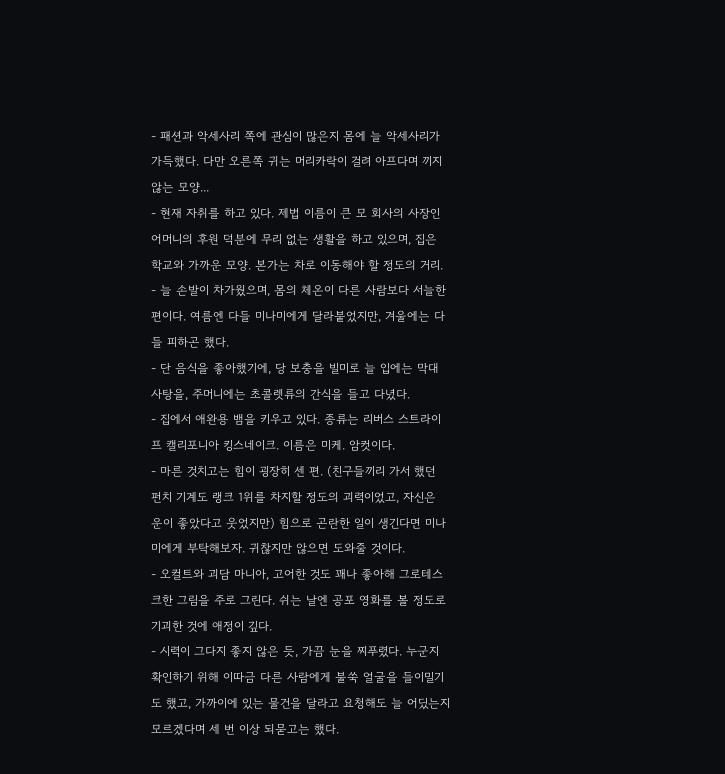- 패션과 악세사리 쪽에 관심이 많은지 몸에 늘 악세사리가 가득했다. 다만 오른쪽 귀는 머리카락이 걸려 아프다며 끼지 않는 모양...
- 현재 자취를 하고 있다. 제법 이름이 큰 모 회사의 사장인 어머니의 후원 덕분에 무리 없는 생활을 하고 있으며, 집은 학교와 가까운 모양. 본가는 차로 이동해야 할 정도의 거리.
- 늘 손발이 차가웠으며, 몸의 체온이 다른 사람보다 서늘한 편이다. 여름엔 다들 미나미에게 달라붙었지만, 겨울에는 다들 피하곤 했다.
- 단 음식을 좋아했기에, 당 보충을 빌미로 늘 입에는 막대 사탕을, 주머니에는 초콜렛류의 간식을 들고 다녔다.
- 집에서 애완용 뱀을 키우고 있다. 종류는 리버스 스트라이프 캘리포니아 킹스네이크. 이름은 미케. 암컷이다.
- 마른 것치고는 힘이 굉장히 센 편. (친구들끼리 가서 했던 펀치 기계도 랭크 1위를 차지할 정도의 괴력이었고, 자신은 운이 좋았다고 웃었지만) 힘으로 곤란한 일이 생긴다면 미나미에게 부탁해보자. 귀찮지만 않으면 도와줄 것이다.
- 오컬트와 괴담 마니아, 고어한 것도 꽤나 좋아해 그로테스크한 그림을 주로 그린다. 쉬는 날엔 공포 영화를 볼 정도로 기괴한 것에 애정이 깊다.
- 시력이 그다지 좋지 않은 듯, 가끔 눈을 찌푸렸다. 누군지 확인하기 위해 이따금 다른 사람에게 불쑥 얼굴을 들이밀기도 했고, 가까이에 있는 물건을 달라고 요청해도 늘 어딨는지 모르겠다며 세 번 이상 되묻고는 했다.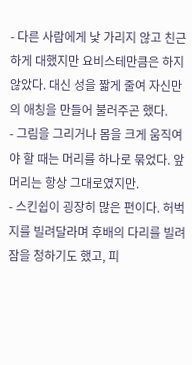- 다른 사람에게 낯 가리지 않고 친근하게 대했지만 요비스테만큼은 하지 않았다. 대신 성을 짧게 줄여 자신만의 애칭을 만들어 불러주곤 했다.
- 그림을 그리거나 몸을 크게 움직여야 할 때는 머리를 하나로 묶었다. 앞머리는 항상 그대로였지만.
- 스킨쉽이 굉장히 많은 편이다. 허벅지를 빌려달라며 후배의 다리를 빌려 잠을 청하기도 했고, 피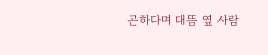곤하다며 대뜸 옆 사람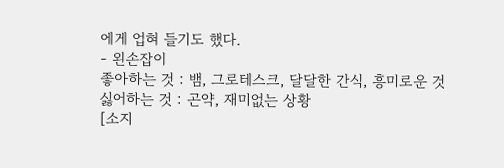에게 업혀 들기도 했다.
- 왼손잡이
좋아하는 것 : 뱀, 그로테스크, 달달한 간식, 흥미로운 것
싫어하는 것 : 곤약, 재미없는 상황
[소지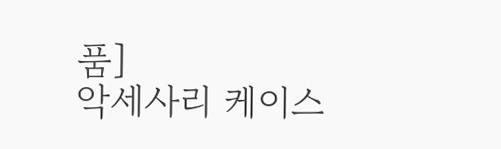품]
악세사리 케이스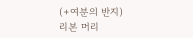(+여분의 반지)
리본 머리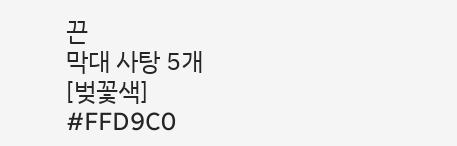끈
막대 사탕 5개
[벚꽃색]
#FFD9C0